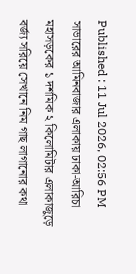Published : 11 Jul 2026, 02:56 PM
সাভারের আমিনবাজার এলাকায় ঢাকা-আরিচা মহাসড়কের ১ দশমিক ২ কিলোমিটার এলাকাজুড়ে বর্জ্য সরিয়ে সেখানে নিম গাছ লাগানোর কথা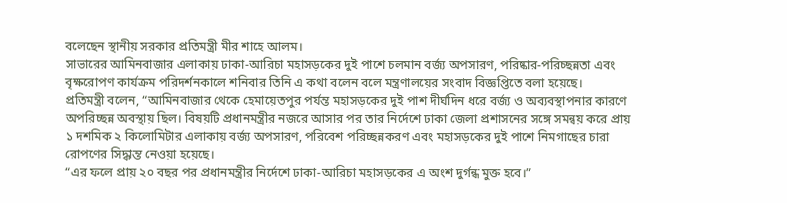বলেছেন স্থানীয় সরকার প্রতিমন্ত্রী মীর শাহে আলম।
সাভারের আমিনবাজার এলাকায় ঢাকা-আরিচা মহাসড়কের দুই পাশে চলমান বর্জ্য অপসারণ, পরিষ্কার-পরিচ্ছন্নতা এবং বৃক্ষরোপণ কার্যক্রম পরিদর্শনকালে শনিবার তিনি এ কথা বলেন বলে মন্ত্রণালয়ের সংবাদ বিজ্ঞপ্তিতে বলা হয়েছে।
প্রতিমন্ত্রী বলেন, “আমিনবাজার থেকে হেমায়েতপুর পর্যন্ত মহাসড়কের দুই পাশ দীর্ঘদিন ধরে বর্জ্য ও অব্যবস্থাপনার কারণে অপরিচ্ছন্ন অবস্থায় ছিল। বিষয়টি প্রধানমন্ত্রীর নজরে আসার পর তার নির্দেশে ঢাকা জেলা প্রশাসনের সঙ্গে সমন্বয় করে প্রায় ১ দশমিক ২ কিলোমিটার এলাকায় বর্জ্য অপসারণ, পরিবেশ পরিচ্ছন্নকরণ এবং মহাসড়কের দুই পাশে নিমগাছের চারা রোপণের সিদ্ধান্ত নেওয়া হয়েছে।
“এর ফলে প্রায় ২০ বছর পর প্রধানমন্ত্রীর নির্দেশে ঢাকা-আরিচা মহাসড়কের এ অংশ দুর্গন্ধ মুক্ত হবে।”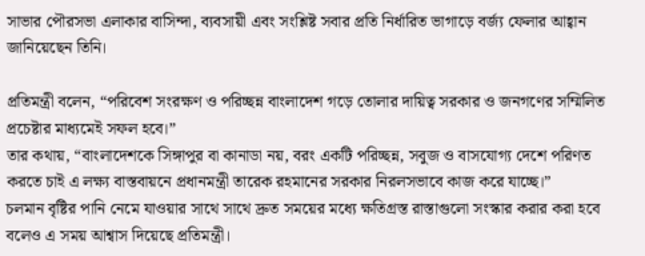সাভার পৌরসভা এলাকার বাসিন্দা, ব্যবসায়ী এবং সংশ্লিষ্ট সবার প্রতি নির্ধারিত ভাগাড়ে বর্জ্য ফেলার আহ্বান জানিয়েছেন তিনি।

প্রতিমন্ত্রী বলেন, “পরিবেশ সংরক্ষণ ও পরিচ্ছন্ন বাংলাদেশ গড়ে তোলার দায়িত্ব সরকার ও জনগণের সম্মিলিত প্রচেষ্টার মাধ্যমেই সফল হবে।”
তার কথায়, “বাংলাদেশকে সিঙ্গাপুর বা কানাডা নয়, বরং একটি পরিচ্ছন্ন, সবুজ ও বাসযোগ্য দেশে পরিণত করতে চাই এ লক্ষ্য বাস্তবায়নে প্রধানমন্ত্রী তারেক রহমানের সরকার নিরলসভাবে কাজ করে যাচ্ছে।”
চলমান বৃষ্টির পানি নেমে যাওয়ার সাথে সাথে দ্রুত সময়ের মধ্যে ক্ষতিগ্রস্ত রাস্তাগুলো সংস্কার করার করা হবে বলেও এ সময় আশ্বাস দিয়েছে প্রতিমন্ত্রী।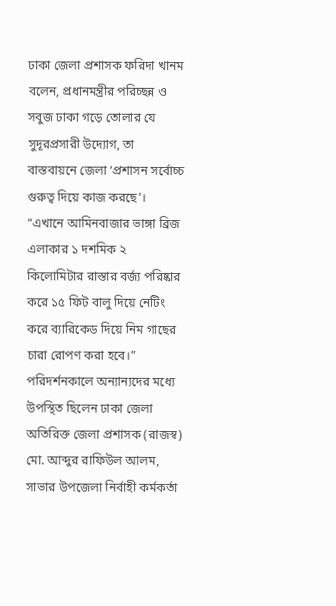ঢাকা জেলা প্রশাসক ফরিদা খানম বলেন, প্রধানমন্ত্রীর পরিচ্ছন্ন ও সবুজ ঢাকা গড়ে তোলার যে সুদূরপ্রসারী উদ্যোগ, তা বাস্তবায়নে জেলা ‘প্রশাসন সর্বোচ্চ গুরুত্ব দিয়ে কাজ করছে’।
“এখানে আমিনবাজার ভাঙ্গা ব্রিজ এলাকার ১ দশমিক ২ কিলোমিটার রাস্তার বর্জ্য পরিষ্কার করে ১৫ ফিট বালু দিয়ে নেটিং করে ব্যারিকেড দিয়ে নিম গাছের চারা রোপণ করা হবে।”
পরিদর্শনকালে অন্যান্যদের মধ্যে উপস্থিত ছিলেন ঢাকা জেলা অতিরিক্ত জেলা প্রশাসক (রাজস্ব) মো. আব্দুর রাফিউল আলম, সাভার উপজেলা নির্বাহী কর্মকর্তা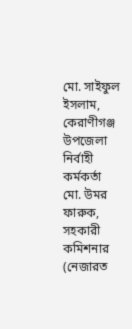মো. সাইফুল ইসলাম, কেরাণীগঞ্জ উপজেলা নির্বাহী কর্মকর্তা মো. উমর ফারুক, সহকারী কমিশনার (নেজারত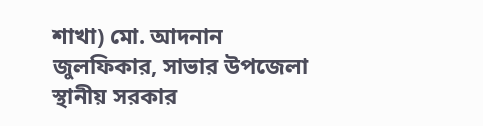শাখা) মো. আদনান জুলফিকার, সাভার উপজেলা স্থানীয় সরকার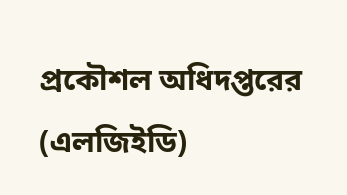প্রকৌশল অধিদপ্তরের (এলজিইডি)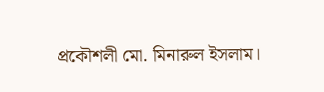প্রকৌশলী মো. মিনারুল ইসলাম।